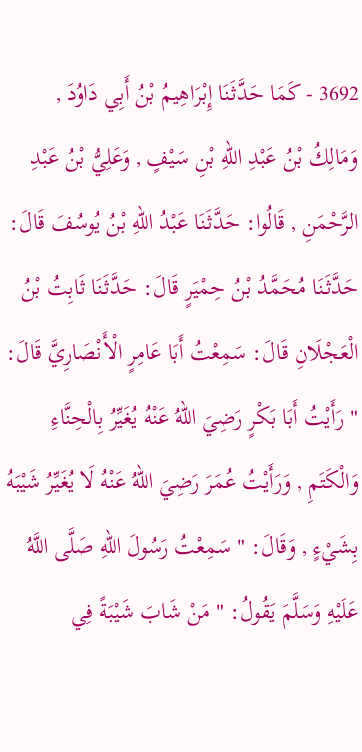3692 - كَمَا حَدَّثَنَا إِبْرَاهِيمُ بْنُ أَبِي دَاوُدَ , وَمَالِكُ بْنُ عَبْدِ اللهِ بْنِ سَيْفٍ , وَعَلِيُّ بْنُ عَبْدِ الرَّحْمَنِ , قَالُوا: حَدَّثَنَا عَبْدُ اللهِ بْنُ يُوسُفَ قَالَ: حَدَّثَنَا مُحَمَّدُ بْنُ حِمْيَرٍ قَالَ: حَدَّثَنَا ثَابِتُ بْنُ الْعَجْلَانِ قَالَ: سَمِعْتُ أَبَا عَامِرٍ الْأَنْصَارِيَّ قَالَ: " رَأَيْتُ أَبَا بَكْرٍ رَضِيَ اللهُ عَنْهُ يُغَيِّرُ بِالْحِنَّاءِ وَالْكَتَمِ , وَرَأَيْتُ عُمَرَ رَضِيَ اللهُ عَنْهُ لَا يُغَيِّرُ شَيْبَهُ بِشَيْءٍ , وَقَالَ: " سَمِعْتُ رَسُولَ اللهِ صَلَّى اللَّهُ عَلَيْهِ وَسَلَّمَ يَقُولُ: " مَنْ شَابَ شَيْبَةً فِي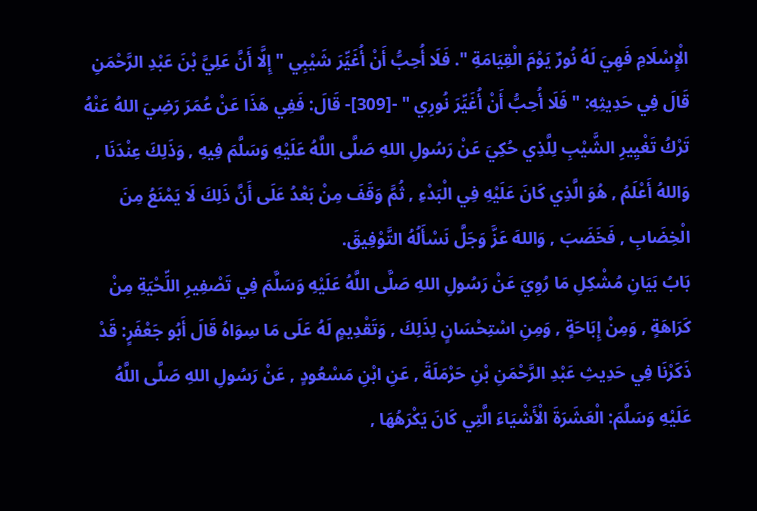الْإِسْلَامِ فَهِيَ لَهُ نُورٌ يَوْمَ الْقِيَامَةِ ". فَلَا أُحِبُّ أَنْ أُغَيِّرَ شَيْبِي " إِلَّا أَنَّ عَلِيَّ بْنَ عَبْدِ الرَّحْمَنِ قَالَ فِي حَدِيثِهِ: " فَلَا أُحِبُّ أَنْ أُغَيِّرَ نُورِي " -[309]- قَالَ: فَفِي هَذَا عَنْ عُمَرَ رَضِيَ اللهُ عَنْهُ تَرْكُ تَغْيِيرِ الشَّيْبِ لِلَّذِي حُكِيَ عَنْ رَسُولِ اللهِ صَلَّى اللَّهُ عَلَيْهِ وَسَلَّمَ فِيهِ , وَذَلِكَ عِنْدَنَا , وَاللهُ أَعْلَمُ , هُوَ الَّذِي كَانَ عَلَيْهِ فِي الْبَدْءِ , ثُمَّ وَقَفَ مِنْ بَعْدُ عَلَى أَنَّ ذَلِكَ لَا يَمْنَعُ مِنَ الْخِضَابِ , فَخَضَبَ , وَاللهَ عَزَّ وَجَلَّ نَسْأَلُهُ التَّوْفِيقَ.
بَابُ بَيَانِ مُشْكِلِ مَا رُوِيَ عَنْ رَسُولِ اللهِ صَلَّى اللَّهُ عَلَيْهِ وَسَلَّمَ فِي تَصْفِيرِ اللِّحْيَةِ مِنْ كَرَاهَةٍ , وَمِنْ إِبَاحَةٍ , وَمِنِ اسْتِحْسَانٍ لِذَلِكَ , وَتَقْدِيمٍ لَهُ عَلَى مَا سِوَاهُ قَالَ أَبُو جَعْفَرٍ: قَدْ ذَكَرْنَا فِي حَدِيثِ عَبْدِ الرَّحْمَنِ بْنِ حَرْمَلَةَ , عَنِ ابْنِ مَسْعُودٍ , عَنْ رَسُولِ اللهِ صَلَّى اللَّهُ عَلَيْهِ وَسَلَّمَ: الْعَشَرَةَ الْأَشْيَاءَ الَّتِي كَانَ يَكْرَهُهَا ,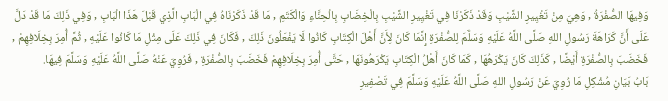وَفِيهَا الصُّفْرَةُ , وَهِيَ مِنْ تَغْيِيرِ الشَّيْبِ وَقَدْ ذَكَرْنَا فِي تَغْيِيرِ الشَّيْبِ بِالْخِضَابِ بِالْحِنَّاءِ وَالْكَتَمِ , مَا قَدْ ذَكَرْنَاهُ فِي الْبَابِ الَّذِي قَبْلَ هَذَا الْبَابِ , وَفِي ذَلِكَ مَا قَدْ دَلَّ عَلَى أَنَّ كَرَاهَةَ رَسُولِ اللهِ صَلَّى اللَّهُ عَلَيْهِ وَسَلَّمَ لِلصُّفْرَةِ إِنَّمَا كَانَ لِأَنَّ أَهْلَ الْكِتَابِ كَانُوا لَا يَفْعَلُونَ ذَلِكَ , فَكَانَ فِي ذَلِكَ عَلَى مِثْلِ مَا كَانُوا عَلَيْهِ , ثُمَّ أُمِرَ بِخِلَافِهِمْ , فَخَضَبَ بِالصُّفْرَةِ أَيْضًا , كَذَلِكَ كَانَ يَكْرَهُهَا , كَمَا كَانَ أَهْلُ الْكِتَابِ يَكْرَهُونَهَا , حَتَّى أُمِرَ بِخِلَافِهِمْ فَخَضَبَ بِالصُّفْرَةِ , فَرُوِيَ عَنْهُ صَلَّى اللَّهُ عَلَيْهِ وَسَلَّمَ فِيهَا.
بَابُ بَيَانِ مُشْكِلِ مَا رُوِيَ عَنْ رَسُولِ اللهِ صَلَّى اللَّهُ عَلَيْهِ وَسَلَّمَ فِي تَصْفِيرِ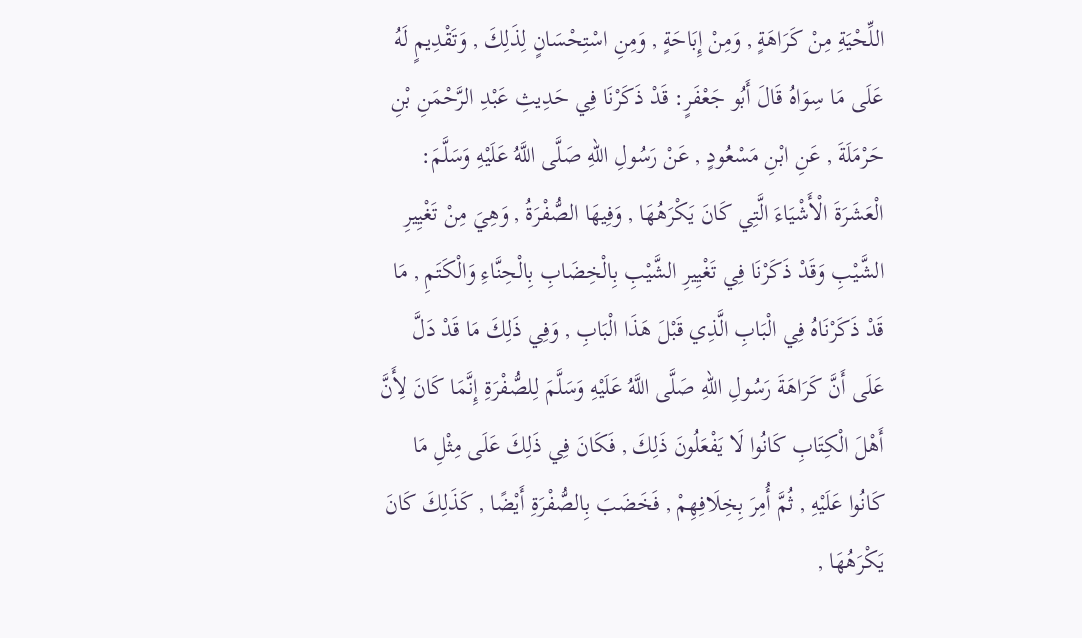اللِّحْيَةِ مِنْ كَرَاهَةٍ , وَمِنْ إِبَاحَةٍ , وَمِنِ اسْتِحْسَانٍ لِذَلِكَ , وَتَقْدِيمٍ لَهُ عَلَى مَا سِوَاهُ قَالَ أَبُو جَعْفَرٍ: قَدْ ذَكَرْنَا فِي حَدِيثِ عَبْدِ الرَّحْمَنِ بْنِ حَرْمَلَةَ , عَنِ ابْنِ مَسْعُودٍ , عَنْ رَسُولِ اللهِ صَلَّى اللَّهُ عَلَيْهِ وَسَلَّمَ: الْعَشَرَةَ الْأَشْيَاءَ الَّتِي كَانَ يَكْرَهُهَا , وَفِيهَا الصُّفْرَةُ , وَهِيَ مِنْ تَغْيِيرِ الشَّيْبِ وَقَدْ ذَكَرْنَا فِي تَغْيِيرِ الشَّيْبِ بِالْخِضَابِ بِالْحِنَّاءِ وَالْكَتَمِ , مَا قَدْ ذَكَرْنَاهُ فِي الْبَابِ الَّذِي قَبْلَ هَذَا الْبَابِ , وَفِي ذَلِكَ مَا قَدْ دَلَّ عَلَى أَنَّ كَرَاهَةَ رَسُولِ اللهِ صَلَّى اللَّهُ عَلَيْهِ وَسَلَّمَ لِلصُّفْرَةِ إِنَّمَا كَانَ لِأَنَّ أَهْلَ الْكِتَابِ كَانُوا لَا يَفْعَلُونَ ذَلِكَ , فَكَانَ فِي ذَلِكَ عَلَى مِثْلِ مَا كَانُوا عَلَيْهِ , ثُمَّ أُمِرَ بِخِلَافِهِمْ , فَخَضَبَ بِالصُّفْرَةِ أَيْضًا , كَذَلِكَ كَانَ يَكْرَهُهَا ,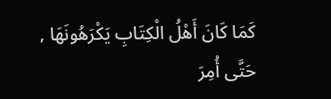كَمَا كَانَ أَهْلُ الْكِتَابِ يَكْرَهُونَهَا , حَتَّى أُمِرَ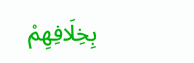بِخِلَافِهِمْ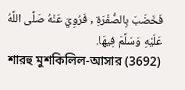فَخَضَبَ بِالصُّفْرَةِ , فَرُوِيَ عَنْهُ صَلَّى اللَّهُ عَلَيْهِ وَسَلَّمَ فِيهَا.
শারহু মুশকিলিল-আসার (3692)